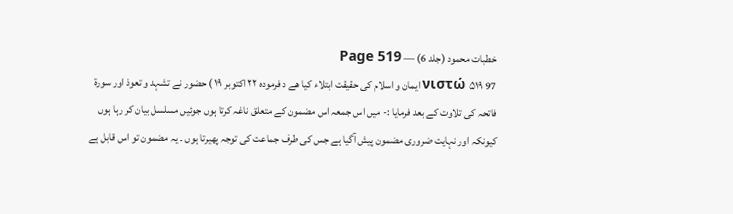خطبات محمود (جلد 6) — Page 519
νιστώ ۵۱۹ 97 ایمان و اسلام کی حقیقت ابتلاء کیا هے د فرموده ۲۲ اکتوبر ۱۹ ) حضور نے تشہد و تعوذ اور سورۃ فاتحہ کی تلاوت کے بعد فرمایا :- میں اس جمعہ اس مضمون کے متعلق ناغہ کرتا ہوں جوئیں مسلسل بیان کر رہا ہوں کیونکہ اور نہایت ضروری مضمون پیش آگیا ہے جس کی طرف جماعت کی توجہ پھیرتا ہوں ۔ یہ مضمون تو اس قابل ہے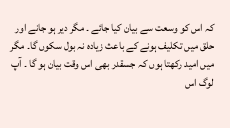کہ اس کو وسعت سے بیان کیا جائے ۔ مگر دیر ہو جانے اور حلق میں تکلیف ہونے کے باعث زیادہ نہ بول سکوں گا۔ مگر میں امید رکھتا ہوں کہ جسقدر بھی اس وقت بیان ہو گا ۔ آپ لوگ اس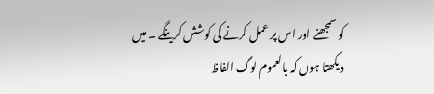کو سمجھنے اور اس پر عمل کرنے کی کوشش کرینگے ۔ میں دیکھتا ہوں کہ بالعموم لوگ الفاظ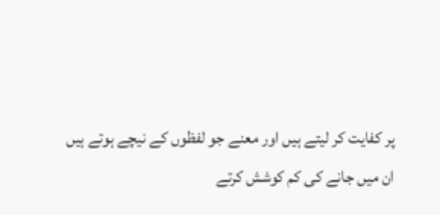پر کفایت کر لیتے ہیں اور معنے جو لفظوں کے نیچے ہوتے ہیں ان میں جانے کی کم کوشش کرتے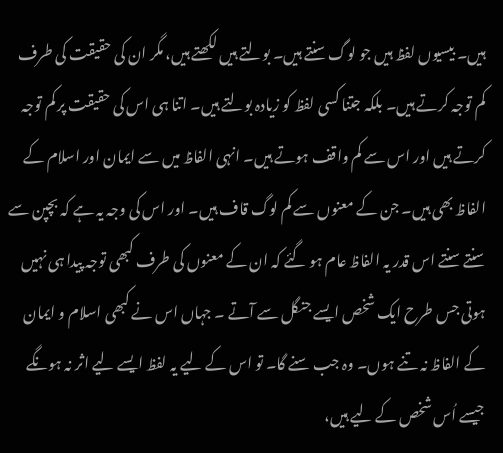ہیں۔ بیسیوں لفظ ہیں جو لوگ سنتے ہیں۔ بولتے ہیں لکھتے ہیں، مگر ان کی حقیقت کی طرف کم توجہ کرتے ہیں۔ بلکہ جتنا کسی لفظ کو زیادہ بولتے ہیں۔ اتنا ہی اس کی حقیقت پر کم توجہ کرتے ہیں اور اس سے کم واقف ہوتے ہیں۔ انہی الفاظ میں سے ایمان اور اسلام کے الفاظ بھی ہیں۔ جن کے معنوں سے کم لوگ قاف ہیں۔ اور اس کی وجہ یہ ہے کہ بچپن سے سنتے سنتے اس قدر یہ الفاظ عام ہو گئے کہ ان کے معنوں کی طرف کبھی توجہ پیدا ہی نہیں ہوتی جس طرح ایک شخص ایسے جنگل سے آتے ۔ جہاں اس نے کبھی اسلام و ایمان کے الفاظ نہ تنے ہوں۔ وہ جب سنے گا۔ تو اس کے لیے یہ لفظ ایسے لیے اثر نہ ہونگے جیسے اُس شخص کے لیے ہیں،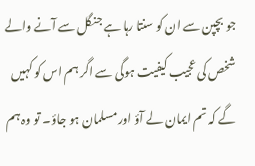جو بچپن سے ان کو سنتا رہا ہے جنگل سے آنے والے شخص کی عجیب کیفیت ہوگی سے اگر ہم اس کو کہیں گے کہ تم ایمان لے آؤ اور مسلمان ہو جاؤ۔ تو وہ ہم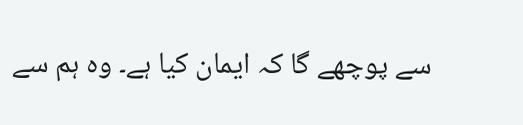سے پوچھے گا کہ ایمان کیا ہے۔ وہ ہم سے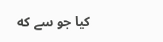کیا جو سے که